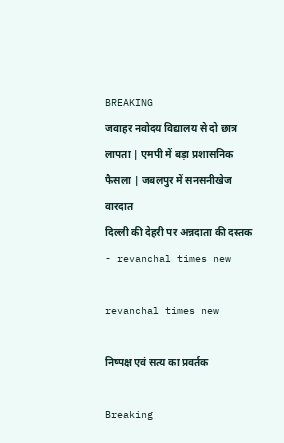BREAKING
जवाहर नवोदय विद्यालय से दो छात्र लापता | एमपी में बड़ा प्रशासनिक फैसला | जबलपुर में सनसनीखेज वारदात
दिल्ली की देहरी पर अन्नदाता की दस्तक - revanchal times new

revanchal times new

निष्पक्ष एवं सत्य का प्रवर्तक

Breaking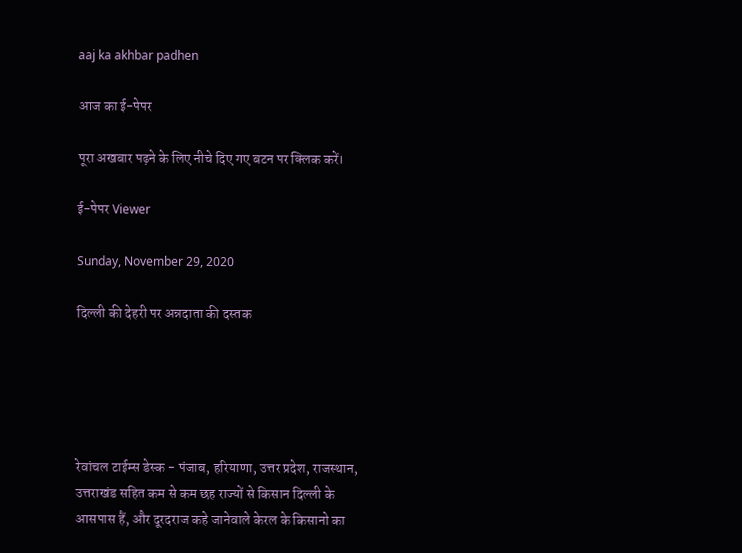aaj ka akhbar padhen

आज का ई-पेपर

पूरा अखबार पढ़ने के लिए नीचे दिए गए बटन पर क्लिक करें।

ई-पेपर Viewer

Sunday, November 29, 2020

दिल्ली की देहरी पर अन्नदाता की दस्तक





रेवांचल टाईम्स डेस्क - पंजाब, हरियाणा, उत्तर प्रदेश, राजस्थान, उत्तराखंड सहित कम से कम छह राज्यों से किसान दिल्ली के आसपास हैं, और दूरदराज कहे जानेवाले केरल के किसानो का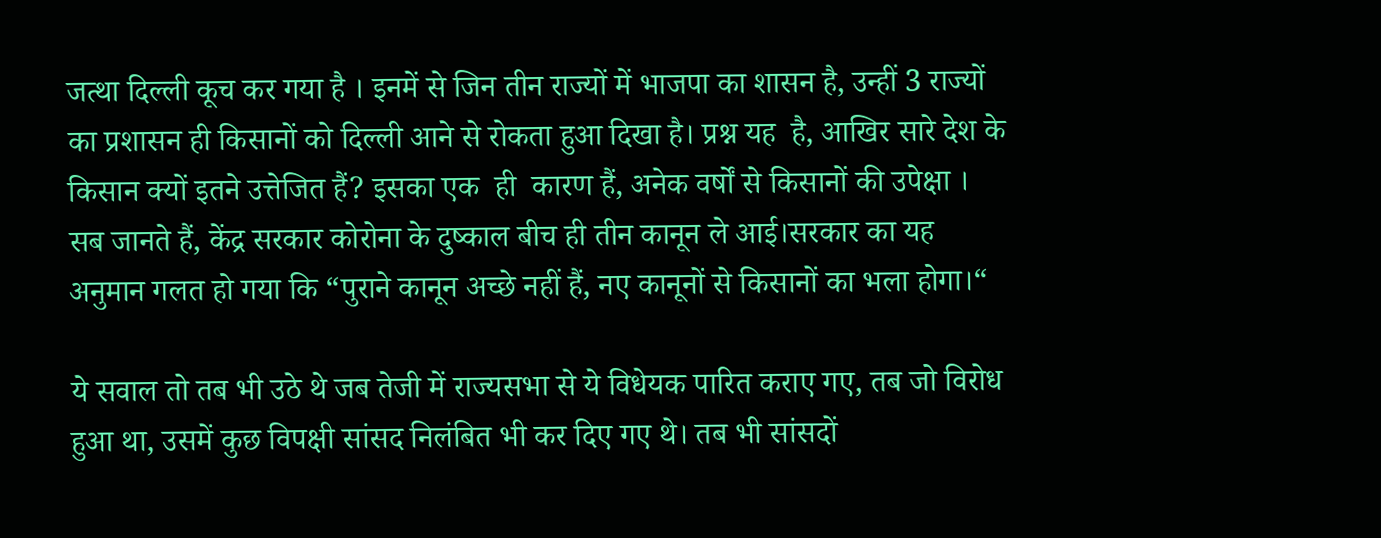जत्था दिल्ली कूच कर गया है । इनमें से जिन तीन राज्यों में भाजपा का शासन है, उन्हीं 3 राज्यों का प्रशासन ही किसानों को दिल्ली आने से रोकता हुआ दिखा है। प्रश्न यह  है, आखिर सारे देश के किसान क्यों इतने उत्तेजित हैं? इसका एक  ही  कारण हैं, अनेक वर्षों से किसानों की उपेक्षा ।  सब जानते हैं, केंद्र सरकार कोरोना के दुष्काल बीच ही तीन कानून ले आई।सरकार का यह अनुमान गलत हो गया कि “पुराने कानून अच्छे नहीं हैं, नए कानूनों से किसानों का भला होगा।“

ये सवाल तो तब भी उठे थे जब तेजी में राज्यसभा से ये विधेयक पारित कराए गए, तब जो विरोध हुआ था, उसमें कुछ विपक्षी सांसद निलंबित भी कर दिए गए थे। तब भी सांसदों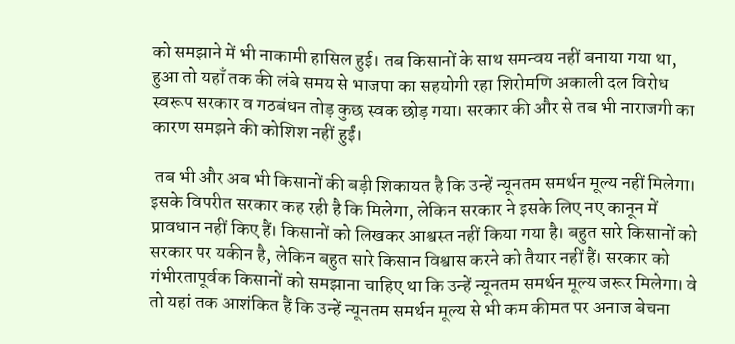को समझाने में भी नाकामी हासिल हुई। तब किसानों के साथ समन्वय नहीं बनाया गया था, हुआ तो यहाँ तक की लंबे समय से भाजपा का सहयोगी रहा शिरोमणि अकाली दल विरोध स्वरूप सरकार व गठबंधन तोड़ कुछ स्वक छोड़ गया। सरकार की और से तब भी नाराजगी का कारण समझने की कोशिश नहीं हुईं।

 तब भी और अब भी किसानों की बड़ी शिकायत है कि उन्हें न्यूनतम समर्थन मूल्य नहीं मिलेगा। इसके विपरीत सरकार कह रही है कि मिलेगा, लेकिन सरकार ने इसके लिए नए कानून में प्रावधान नहीं किए हैं। किसानों को लिखकर आश्वस्त नहीं किया गया है। बहुत सारे किसानों को सरकार पर यकीन है, लेकिन बहुत सारे किसान विश्वास करने को तैयार नहीं हैं। सरकार को गंभीरतापूर्वक किसानों को समझाना चाहिए था कि उन्हें न्यूनतम समर्थन मूल्य जरूर मिलेगा। वे तो यहां तक आशंकित हैं कि उन्हें न्यूनतम समर्थन मूल्य से भी कम कीमत पर अनाज बेचना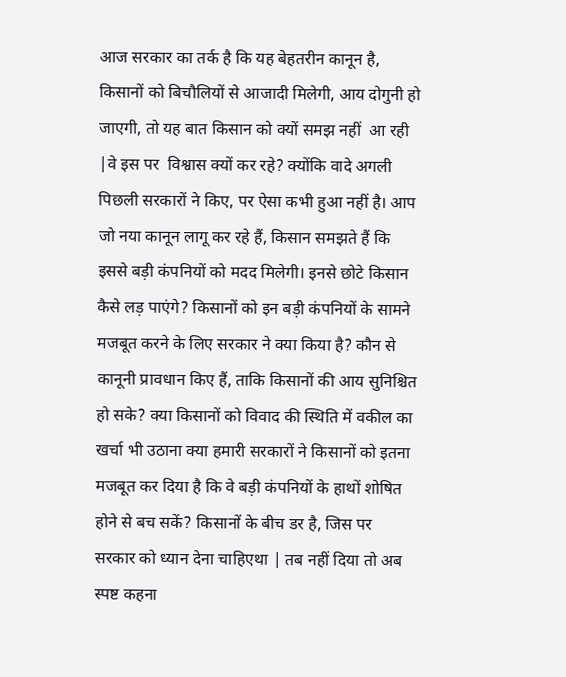आज सरकार का तर्क है कि यह बेहतरीन कानून है, किसानों को बिचौलियों से आजादी मिलेगी, आय दोगुनी हो जाएगी, तो यह बात किसान को क्यों समझ नहीं  आ रही |वे इस पर  विश्वास क्यों कर रहे? क्योंकि वादे अगली पिछली सरकारों ने किए, पर ऐसा कभी हुआ नहीं है। आप जो नया कानून लागू कर रहे हैं, किसान समझते हैं कि इससे बड़ी कंपनियों को मदद मिलेगी। इनसे छोटे किसान कैसे लड़ पाएंगे? किसानों को इन बड़ी कंपनियों के सामने मजबूत करने के लिए सरकार ने क्या किया है? कौन से कानूनी प्रावधान किए हैं, ताकि किसानों की आय सुनिश्चित हो सके? क्या किसानों को विवाद की स्थिति में वकील का खर्चा भी उठाना क्या हमारी सरकारों ने किसानों को इतना मजबूत कर दिया है कि वे बड़ी कंपनियों के हाथों शोषित होने से बच सकें? किसानों के बीच डर है, जिस पर सरकार को ध्यान देना चाहिएथा | तब नहीं दिया तो अब स्पष्ट कहना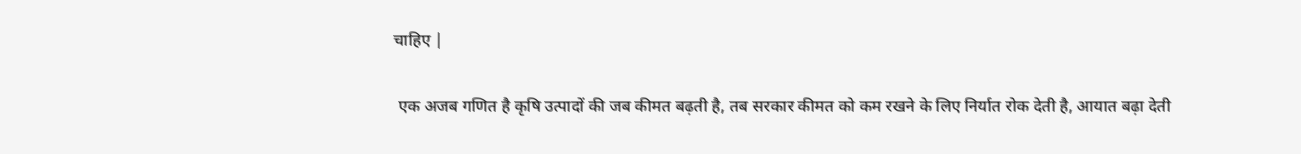चाहिए |

 एक अजब गणित है कृषि उत्पादों की जब कीमत बढ़ती है, तब सरकार कीमत को कम रखने के लिए निर्यात रोक देती है, आयात बढ़ा देती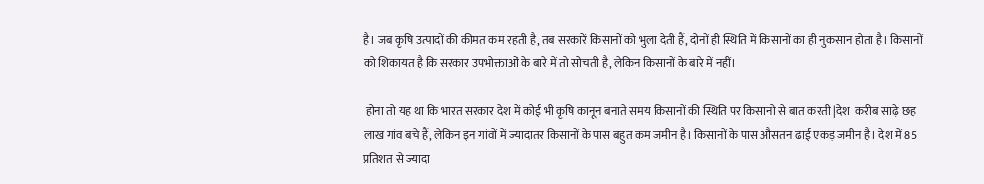है। जब कृषि उत्पादों की कीमत कम रहती है, तब सरकारें किसानों को भुला देती हैं, दोनों ही स्थिति में किसानों का ही नुकसान होता है। किसानों को शिकायत है कि सरकार उपभोक्ताओं के बारे में तो सोचती है, लेकिन किसानों के बारे में नहीं।

 होना तो यह था कि भारत सरकार देश में कोई भी कृषि कानून बनाते समय किसानों की स्थिति पर किसानो से बात करती |देश  करीब साढ़े छह लाख गांव बचे हैं, लेकिन इन गांवों में ज्यादातर किसानों के पास बहुत कम जमीन है। किसानों के पास औसतन ढाई एकड़ जमीन है। देश में 85  प्रतिशत से ज्यादा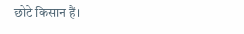छोटे किसान हैं।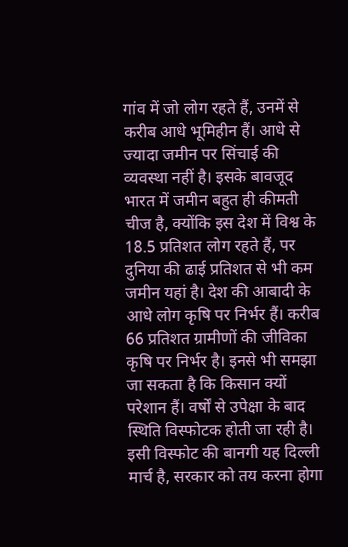गांव में जो लोग रहते हैं, उनमें से करीब आधे भूमिहीन हैं। आधे से ज्यादा जमीन पर सिंचाई की व्यवस्था नहीं है। इसके बावजूद भारत में जमीन बहुत ही कीमती चीज है, क्योंकि इस देश में विश्व के 18.5 प्रतिशत लोग रहते हैं, पर दुनिया की ढाई प्रतिशत से भी कम जमीन यहां है। देश की आबादी के आधे लोग कृषि पर निर्भर हैं। करीब 66 प्रतिशत ग्रामीणों की जीविका कृषि पर निर्भर है। इनसे भी समझा जा सकता है कि किसान क्यों परेशान हैं। वर्षों से उपेक्षा के बाद स्थिति विस्फोटक होती जा रही है। इसी विस्फोट की बानगी यह दिल्ली मार्च है, सरकार को तय करना होगा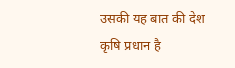उसकी यह बात की देश कृषि प्रधान है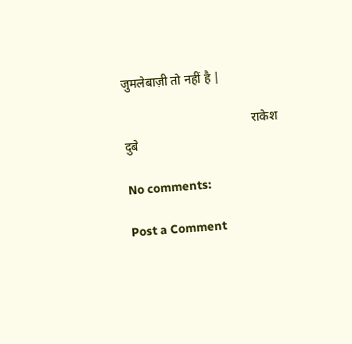जुमलेबाज़ी तो नहीं है |

                                         राकेश दुबे

No comments:

Post a Comment